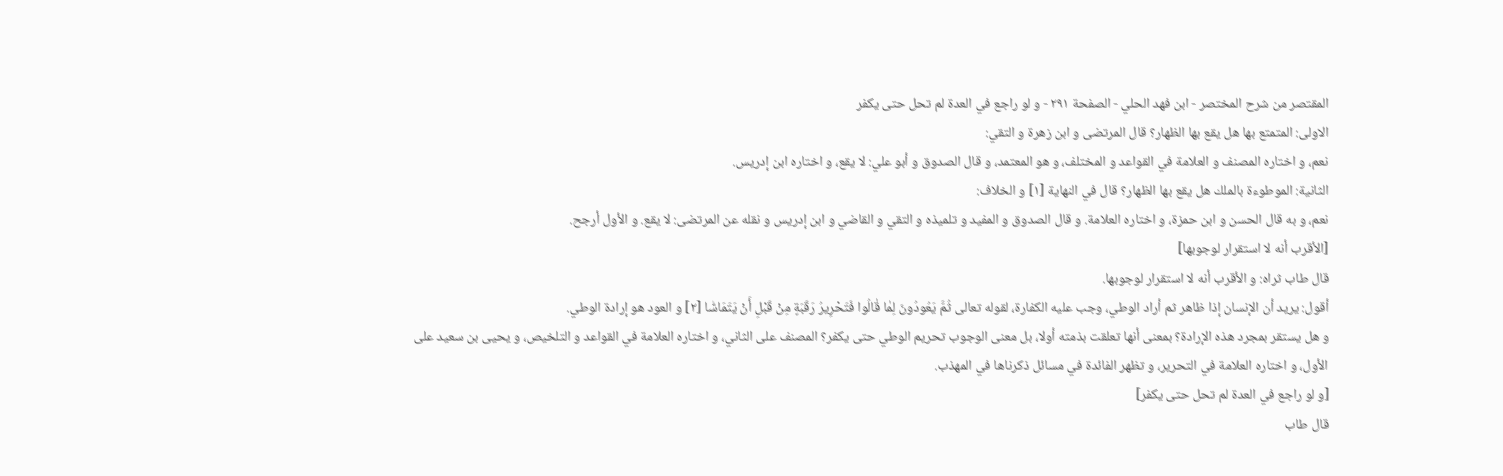المقتصر من شرح المختصر - ابن فهد الحلي - الصفحة ٢٩١ - و لو راجع في العدة لم تحل حتى يكفر
الاولى: المتمتع بها هل يقع بها الظهار؟ قال المرتضى و ابن زهرة و التقي:
نعم، و اختاره المصنف و العلامة في القواعد و المختلف، و هو المعتمد، و قال الصدوق و أبو علي: لا يقع، و اختاره ابن إدريس.
الثانية: الموطوءة بالملك هل يقع بها الظهار؟ قال في النهاية [١] و الخلاف:
نعم، و به قال الحسن و ابن حمزة، و اختاره العلامة. و قال الصدوق و المفيد و تلميذه و التقي و القاضي و ابن إدريس و نقله عن المرتضى: لا يقع. و الأول أرجح.
[الأقرب أنه لا استقرار لوجوبها]
قال طاب ثراه: و الأقرب أنه لا استقرار لوجوبها.
أقول: يريد أن الإنسان إذا ظاهر ثم أراد الوطي، وجب عليه الكفارة، لقوله تعالى ثُمَّ يَعُودُونَ لِمٰا قٰالُوا فَتَحْرِيرُ رَقَبَةٍ مِنْ قَبْلِ أَنْ يَتَمَاسّٰا [٢] و العود هو إرادة الوطي.
و هل يستقر بمجرد هذه الإرادة؟ بمعنى أنها تعلقت بذمته أولا، بل معنى الوجوب تحريم الوطي حتى يكفر؟ المصنف على الثاني، و اختاره العلامة في القواعد و التلخيص، و يحيى بن سعيد على الأول، و اختاره العلامة في التحرير، و تظهر الفائدة في مسائل ذكرناها في المهذب.
[و لو راجع في العدة لم تحل حتى يكفر]
قال طاب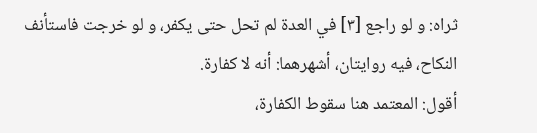ثراه: و لو راجع [٣] في العدة لم تحل حتى يكفر، و لو خرجت فاستأنف النكاح، فيه روايتان، أشهرهما: أنه لا كفارة.
أقول: المعتمد هنا سقوط الكفارة،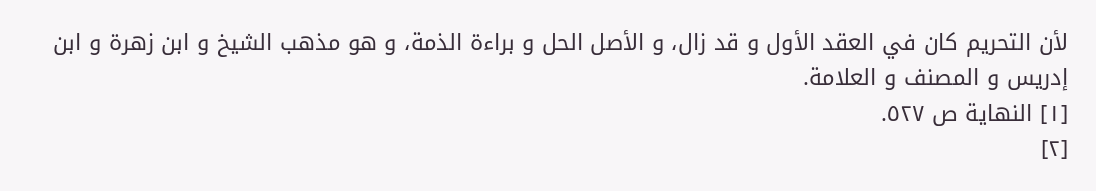لأن التحريم كان في العقد الأول و قد زال، و الأصل الحل و براءة الذمة، و هو مذهب الشيخ و ابن زهرة و ابن إدريس و المصنف و العلامة.
[١] النهاية ص ٥٢٧.
[٢]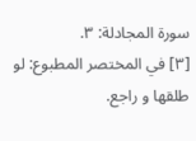سورة المجادلة: ٣.
[٣] في المختصر المطبوع: لو طلقها و راجع.